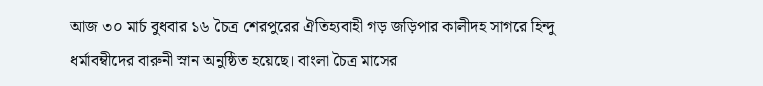আজ ৩০ মার্চ বুধবার ১৬ চৈত্র শেরপুরের ঐতিহ্যবাহী গড় জড়িপার কালীদহ সাগরে হিন্দু ধর্মাবম্বীদের বারুনী স্নান অনুষ্ঠিত হয়েছে। বাংলা চৈত্র মাসের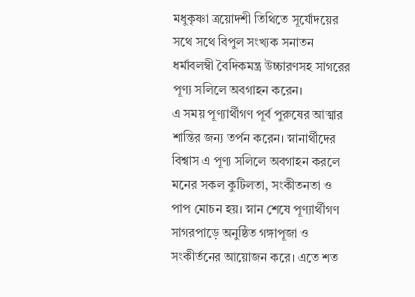মধুকৃষ্ণা ত্রয়োদশী তিথিতে সূর্যোদয়ের সথে সথে বিপুল সংখ্যক সনাতন ধর্মাবলম্বী বৈদিকমন্ত্র উচ্চারণসহ সাগরের পূণ্য সলিলে অবগাহন করেন।
এ সময় পূণ্যার্থীগণ পূর্ব পুরুষের আত্মার শান্তির জন্য তর্পন করেন। স্নানার্থীদের বিশ্বাস এ পূণ্য সলিলে অবগাহন করলে মনের সকল কুটিলতা, সংকীতনতা ও পাপ মোচন হয়। স্নান শেষে পূণ্যার্থীগণ সাগরপাড়ে অনুষ্ঠিত গঙ্গাপূজা ও সংকীর্তনের আয়োজন করে। এতে শত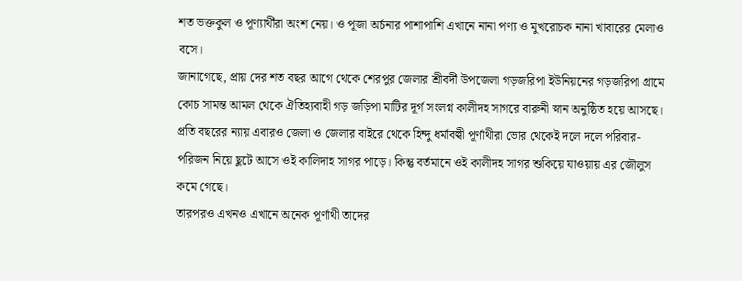শত ভক্তকুল ও পূণ্যার্থীরা অংশ নেয়। ও পূজা অর্চনার পাশাপাশি এখানে নানা পণ্য ও মুখরোচক নানা খাবারের মেলাও বসে।
জানাগেছে, প্রায় দের শত বছর আগে থেকে শেরপুর জেলার শ্রীবর্দী উপজেলা গড়জরিপা ইউনিয়নের গড়জরিপা গ্রামে কোচ সামন্ত আমল থেকে ঐতিহ্যবাহী গড় জড়িপা মাটির দূর্গ সংলগ্ন কালীদহ সাগরে বারুনী স্নান অনুষ্ঠিত হয়ে আসছে। প্রতি বছরের ন্যায় এবারও জেলা ও জেলার বাইরে থেকে হিন্দু ধর্মাবল্বী পূর্ণাথীরা ভোর থেকেই দলে দলে পরিবার-পরিজন নিয়ে ছুটে আসে ওই কালিদাহ সাগর পাড়ে। কিন্তু বর্তমানে ওই কালীদহ সাগর শুকিয়ে যাওয়ায় এর জৌলুস কমে গেছে।
তারপরও এখনও এখানে অনেক পূর্ণাথী তাদের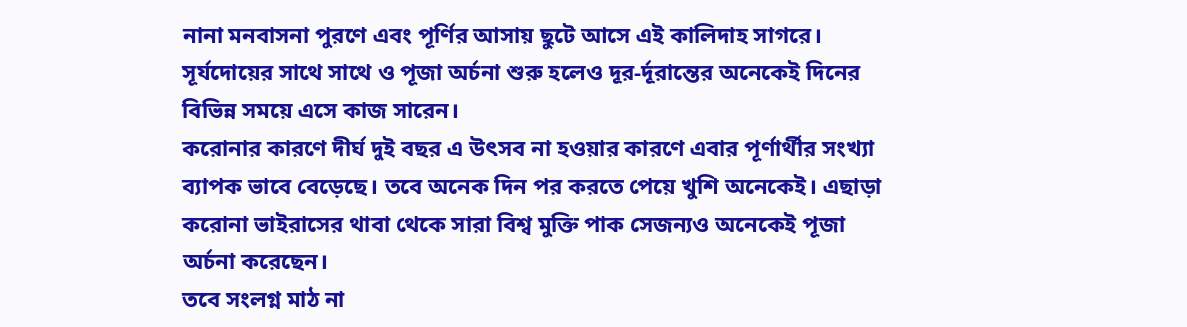নানা মনবাসনা পুরণে এবং পূর্ণির আসায় ছুটে আসে এই কালিদাহ সাগরে। সূর্যদোয়ের সাথে সাথে ও পূজা অর্চনা শুরু হলেও দূর-র্দূরান্তের অনেকেই দিনের বিভিন্ন সময়ে এসে কাজ সারেন।
করোনার কারণে দীর্ঘ দুই বছর এ উৎসব না হওয়ার কারণে এবার পূর্ণার্থীর সংখ্যা ব্যাপক ভাবে বেড়েছে। তবে অনেক দিন পর করতে পেয়ে খুশি অনেকেই। এছাড়া করোনা ভাইরাসের থাবা থেকে সারা বিশ্ব মুক্তি পাক সেজন্যও অনেকেই পূজা অর্চনা করেছেন।
তবে সংলগ্ন মাঠ না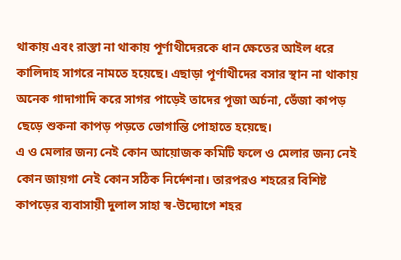থাকায় এবং রাস্তা না থাকায় পূর্ণাথীদেরকে ধান ক্ষেতের আইল ধরে কালিদাহ সাগরে নামতে হয়েছে। এছাড়া পূর্ণাথীদের বসার স্থান না থাকায় অনেক গাদাগাদি করে সাগর পাড়েই তাদের পূজা অর্চনা, ভেঁজা কাপড় ছেড়ে শুকনা কাপড় পড়তে ভোগান্তি পোহাতে হয়েছে।
এ ও মেলার জন্য নেই কোন আয়োজক কমিটি ফলে ও মেলার জন্য নেই কোন জায়গা নেই কোন সঠিক নির্দেশনা। তারপরও শহরের বিশিষ্ট কাপড়ের ব্যবাসায়ী দুলাল সাহা স্ব-উদ্যোগে শহর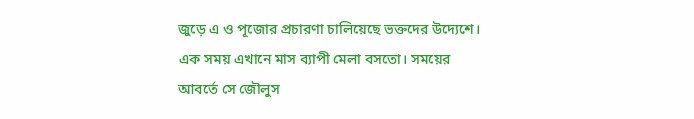জুড়ে এ ও পূজোর প্রচারণা চালিয়েছে ভক্তদের উদ্যেশে।
এক সময় এখানে মাস ব্যাপী মেলা বসতো। সময়ের আবর্তে সে জৌলুস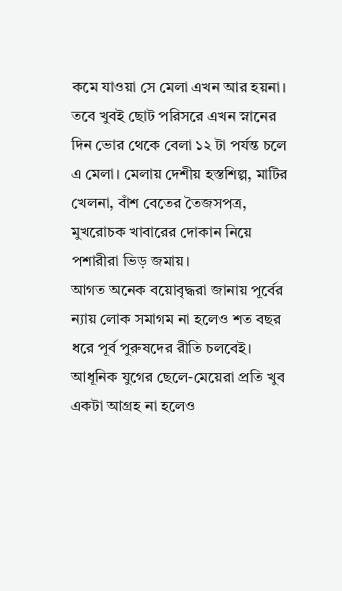কমে যাওয়া সে মেলা এখন আর হয়না। তবে খুবই ছোট পরিসরে এখন স্নানের দিন ভোর থেকে বেলা ১২ টা পর্যন্ত চলে এ মেলা। মেলায় দেশীয় হস্তশিল্প, মাটির খেলনা, বাঁশ বেতের তৈজসপত্র, মুখরোচক খাবারের দোকান নিয়ে পশারীরা ভিড় জমায়।
আগত অনেক বয়োবৃদ্ধরা জানায় পূর্বের ন্যায় লোক সমাগম না হলেও শত বছর ধরে পূর্ব পুরুষদের রীতি চলবেই। আধূনিক যুগের ছেলে-মেয়েরা প্রতি খুব একটা আগ্রহ না হলেও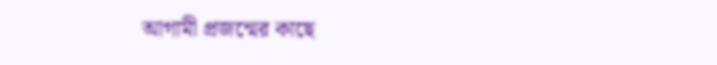আগামী প্রজন্মের কাছে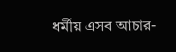ধর্মীয় এসব আচার-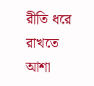রীতি ধরে রাখতে আশা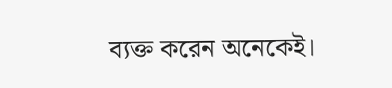ব্যক্ত করেন অনেকেই।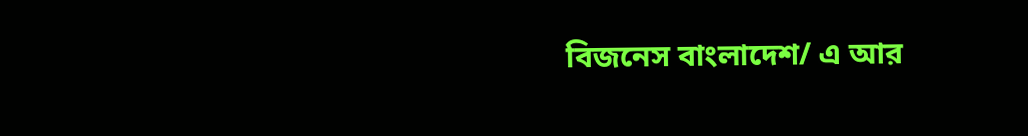বিজনেস বাংলাদেশ/ এ আর